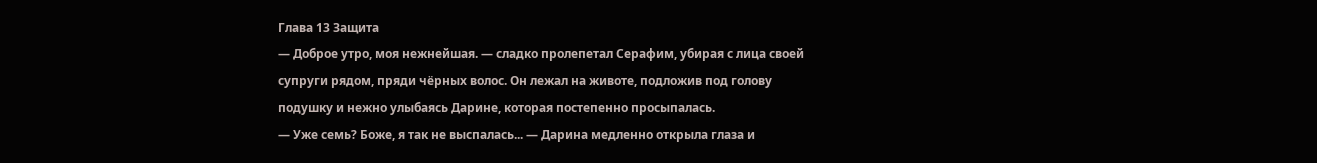Глава 13 Защита
— Доброе утро, моя нежнейшая. — сладко пролепетал Серафим, убирая с лица своей супруги рядом, пряди чёрных волос. Он лежал на животе, подложив под голову подушку и нежно улыбаясь Дарине, которая постепенно просыпалась.
— Уже семь? Боже, я так не выспалась... — Дарина медленно открыла глаза и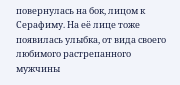повернулась на бок, лицом к Серафиму. На её лице тоже появилась улыбка, от вида своего любимого растрепанного мужчины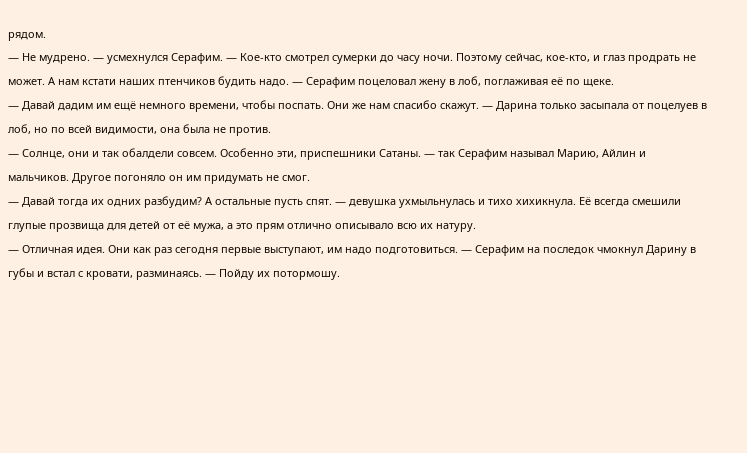рядом.
— Не мудрено. — усмехнулся Серафим. — Кое-кто смотрел сумерки до часу ночи. Поэтому сейчас, кое-кто, и глаз продрать не может. А нам кстати наших птенчиков будить надо. — Серафим поцеловал жену в лоб, поглаживая её по щеке.
— Давай дадим им ещё немного времени, чтобы поспать. Они же нам спасибо скажут. — Дарина только засыпала от поцелуев в лоб, но по всей видимости, она была не против.
— Солнце, они и так обалдели совсем. Особенно эти, приспешники Сатаны. — так Серафим называл Марию, Айлин и мальчиков. Другое погоняло он им придумать не смог.
— Давай тогда их одних разбудим? А остальные пусть спят. — девушка ухмыльнулась и тихо хихикнула. Её всегда смешили глупые прозвища для детей от её мужа, а это прям отлично описывало всю их натуру.
— Отличная идея. Они как раз сегодня первые выступают, им надо подготовиться. — Серафим на последок чмокнул Дарину в губы и встал с кровати, разминаясь. — Пойду их потормошу.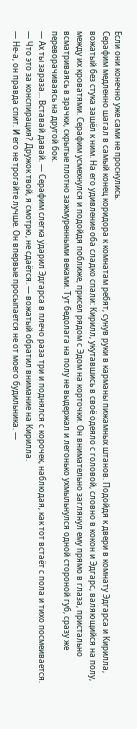Если они конечно уже сами не проснулись.
Серафим медленно шагал в самый конец коридора к комнатам ребят, сунув руки в карманы пижамных штанов. Подойдя к двери в комнату Эдгарса и Кирилла, вожатый без стука зашёл к ним. На его удивление оба сладко спали: Кирилл, укутавшись в своё одеяло с головой, словно в кокон и Эдгарс, валяющийся на полу, между их кроватями. Серафим усмехнулся и подойдя поближе, присел рядом с Эдом на корточки. Он внимательно заглянул ему прямо в глаза, пристально всматриваясь в зрачки, скрытые плотно зажмуренными веками. Тут бедолага на полу не выдержал и легонько ухмыльнулся одной стороной губ, сразу же переворачиваясь на другой бок.
— Ах ты зараза... Вставай давай. — Серафим слегка ударил Эдгарса в плечо раза три и поднялся с корочек, наблюдая, как тот встаёт с пола и тихо посмеивается. — Что это за конспирация? Дружок твой, я смотрю, не сдаётся. — вожатый обратил внимание на Кирилла.
— Не-а, он правда спит. И его не трогайте лучше. Он впервые просыпается не от моего будильника. —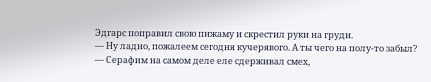Эдгарс поправил свою пижаму и скрестил руки на груди.
— Ну ладно, пожалеем сегодня кучерявого. А ты чего на полу-то забыл? — Серафим на самом деле еле сдерживал смех,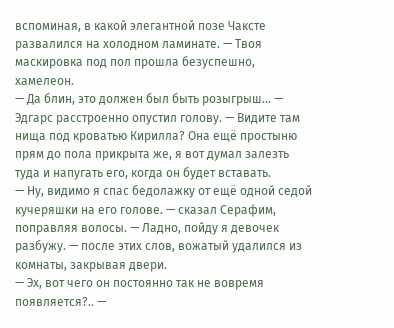вспоминая, в какой элегантной позе Чаксте развалился на холодном ламинате. — Твоя маскировка под пол прошла безуспешно, хамелеон.
— Да блин, это должен был быть розыгрыш... — Эдгарс расстроенно опустил голову. — Видите там нища под кроватью Кирилла? Она ещё простыню прям до пола прикрыта же, я вот думал залезть туда и напугать его, когда он будет вставать.
— Ну, видимо я спас бедолажку от ещё одной седой кучеряшки на его голове. — сказал Серафим, поправляя волосы. — Ладно, пойду я девочек разбужу. — после этих слов, вожатый удалился из комнаты, закрывая двери.
— Эх, вот чего он постоянно так не вовремя появляется?.. —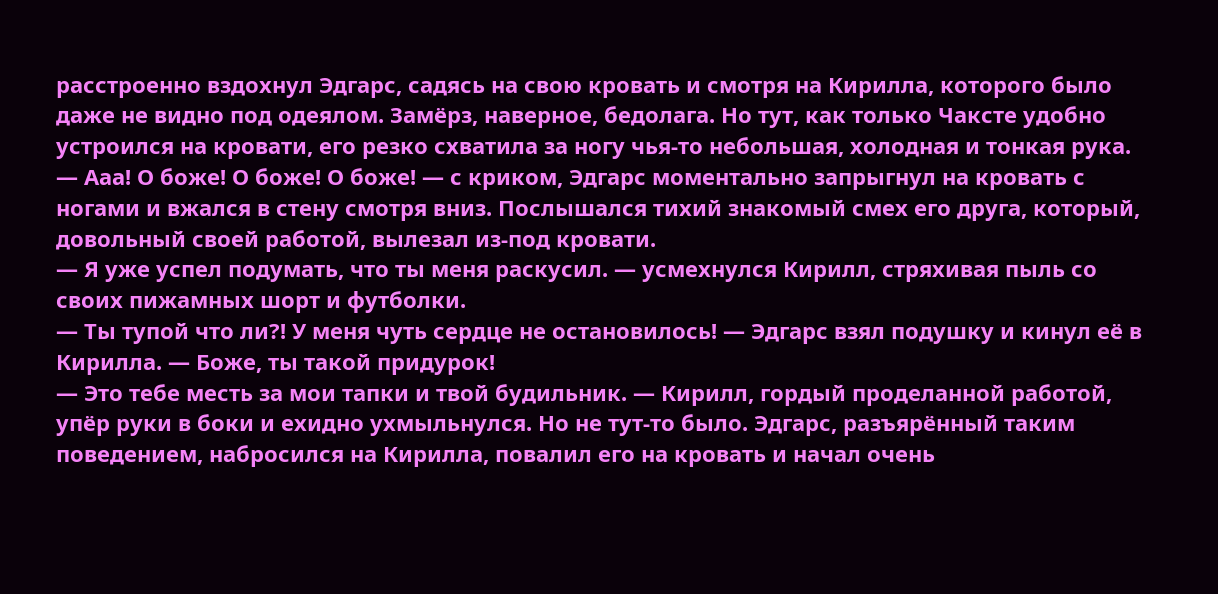расстроенно вздохнул Эдгарс, садясь на свою кровать и смотря на Кирилла, которого было даже не видно под одеялом. Замёрз, наверное, бедолага. Но тут, как только Чаксте удобно устроился на кровати, его резко схватила за ногу чья-то небольшая, холодная и тонкая рука. — Ааа! О боже! О боже! О боже! — с криком, Эдгарс моментально запрыгнул на кровать с ногами и вжался в стену смотря вниз. Послышался тихий знакомый смех его друга, который, довольный своей работой, вылезал из-под кровати.
— Я уже успел подумать, что ты меня раскусил. — усмехнулся Кирилл, стряхивая пыль со своих пижамных шорт и футболки.
— Ты тупой что ли?! У меня чуть сердце не остановилось! — Эдгарс взял подушку и кинул её в Кирилла. — Боже, ты такой придурок!
— Это тебе месть за мои тапки и твой будильник. — Кирилл, гордый проделанной работой, упёр руки в боки и ехидно ухмыльнулся. Но не тут-то было. Эдгарс, разъярённый таким поведением, набросился на Кирилла, повалил его на кровать и начал очень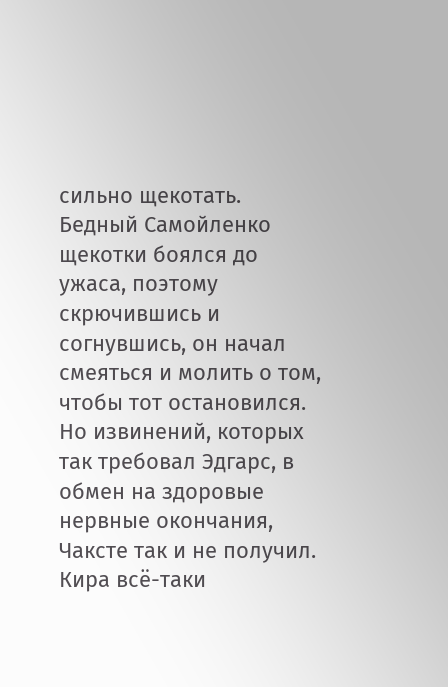сильно щекотать. Бедный Самойленко щекотки боялся до ужаса, поэтому скрючившись и согнувшись, он начал смеяться и молить о том, чтобы тот остановился. Но извинений, которых так требовал Эдгарс, в обмен на здоровые нервные окончания, Чаксте так и не получил. Кира всё-таки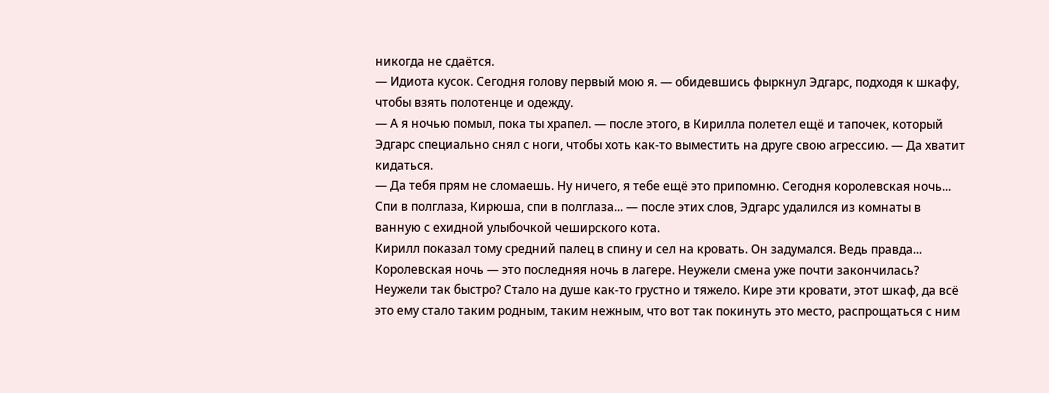никогда не сдаётся.
— Идиота кусок. Сегодня голову первый мою я. — обидевшись фыркнул Эдгарс, подходя к шкафу, чтобы взять полотенце и одежду.
— А я ночью помыл, пока ты храпел. — после этого, в Кирилла полетел ещё и тапочек, который Эдгарс специально снял с ноги, чтобы хоть как-то выместить на друге свою агрессию. — Да хватит кидаться.
— Да тебя прям не сломаешь. Ну ничего, я тебе ещё это припомню. Сегодня королевская ночь... Спи в полглаза, Кирюша, спи в полглаза... — после этих слов, Эдгарс удалился из комнаты в ванную с ехидной улыбочкой чеширского кота.
Кирилл показал тому средний палец в спину и сел на кровать. Он задумался. Ведь правда... Королевская ночь — это последняя ночь в лагере. Неужели смена уже почти закончилась? Неужели так быстро? Стало на душе как-то грустно и тяжело. Кире эти кровати, этот шкаф, да всё это ему стало таким родным, таким нежным, что вот так покинуть это место, распрощаться с ним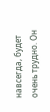навсегда, будет очень трудно. Он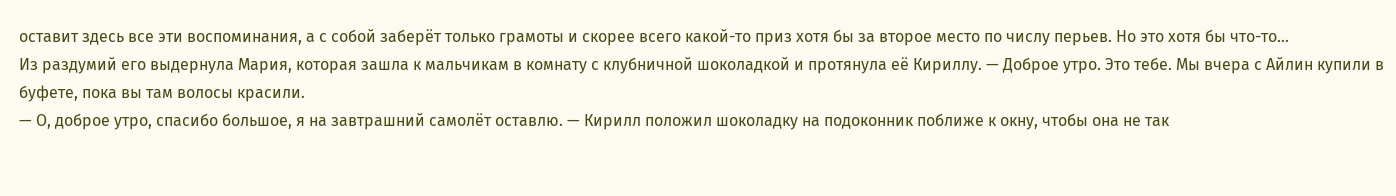оставит здесь все эти воспоминания, а с собой заберёт только грамоты и скорее всего какой-то приз хотя бы за второе место по числу перьев. Но это хотя бы что-то...
Из раздумий его выдернула Мария, которая зашла к мальчикам в комнату с клубничной шоколадкой и протянула её Кириллу. — Доброе утро. Это тебе. Мы вчера с Айлин купили в буфете, пока вы там волосы красили.
— О, доброе утро, спасибо большое, я на завтрашний самолёт оставлю. — Кирилл положил шоколадку на подоконник поближе к окну, чтобы она не так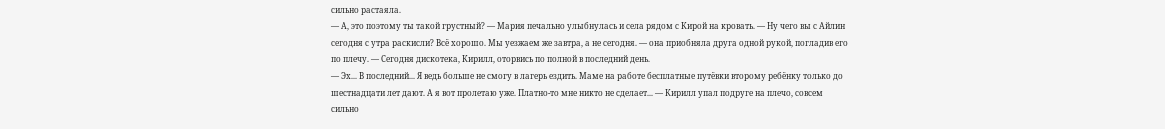сильно растаяла.
— А, это поэтому ты такой грустный? — Мария печально улыбнулась и села рядом с Кирой на кровать. — Ну чего вы с Айлин сегодня с утра раскисли? Всё хорошо. Мы уезжаем же завтра, а не сегодня. — она приобняла друга одной рукой, погладив его по плечу. — Сегодня дискотека, Кирилл, оторвись по полной в последний день.
— Эх... В последний... Я ведь больше не смогу в лагерь ездить. Маме на работе бесплатные путёвки второму ребёнку только до шестнадцати лет дают. А я вот пролетаю уже. Платно-то мне никто не сделает... — Кирилл упал подруге на плечо, совсем сильно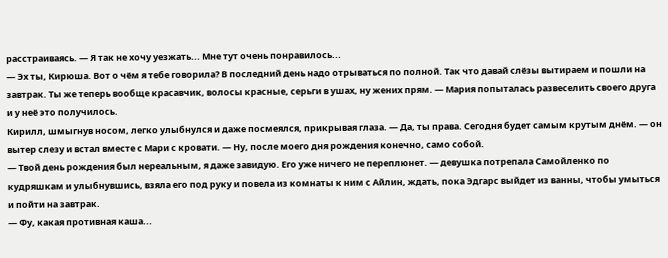расстраиваясь. — Я так не хочу уезжать... Мне тут очень понравилось...
— Эх ты, Кирюша. Вот о чём я тебе говорила? В последний день надо отрываться по полной. Так что давай слёзы вытираем и пошли на завтрак. Ты же теперь вообще красавчик, волосы красные, серьги в ушах, ну жених прям. — Мария попыталась развеселить своего друга и у неё это получилось.
Кирилл, шмыгнув носом, легко улыбнулся и даже посмеялся, прикрывая глаза. — Да, ты права. Сегодня будет самым крутым днём. — он вытер слезу и встал вместе с Мари с кровати. — Ну, после моего дня рождения конечно, само собой.
— Твой день рождения был нереальным, я даже завидую. Его уже ничего не переплюнет. — девушка потрепала Самойленко по кудряшкам и улыбнувшись, взяла его под руку и повела из комнаты к ним с Айлин, ждать, пока Эдгарс выйдет из ванны, чтобы умыться и пойти на завтрак.
— Фу, какая противная каша...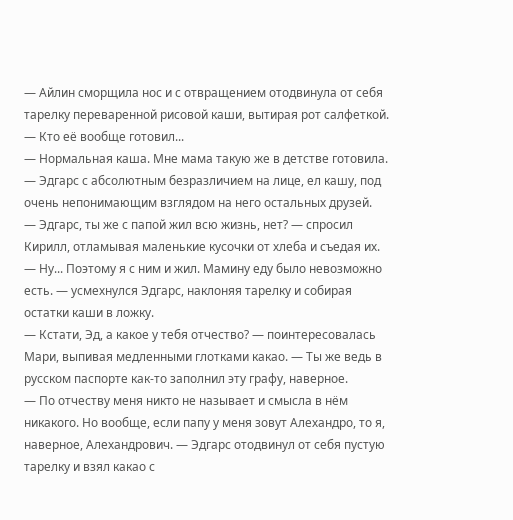— Айлин сморщила нос и с отвращением отодвинула от себя тарелку переваренной рисовой каши, вытирая рот салфеткой. — Кто её вообще готовил...
— Нормальная каша. Мне мама такую же в детстве готовила. — Эдгарс с абсолютным безразличием на лице, ел кашу, под очень непонимающим взглядом на него остальных друзей.
— Эдгарс, ты же с папой жил всю жизнь, нет? — спросил Кирилл, отламывая маленькие кусочки от хлеба и съедая их.
— Ну... Поэтому я с ним и жил. Мамину еду было невозможно есть. — усмехнулся Эдгарс, наклоняя тарелку и собирая остатки каши в ложку.
— Кстати, Эд, а какое у тебя отчество? — поинтересовалась Мари, выпивая медленными глотками какао. — Ты же ведь в русском паспорте как-то заполнил эту графу, наверное.
— По отчеству меня никто не называет и смысла в нём никакого. Но вообще, если папу у меня зовут Алехандро, то я, наверное, Алехандрович. — Эдгарс отодвинул от себя пустую тарелку и взял какао с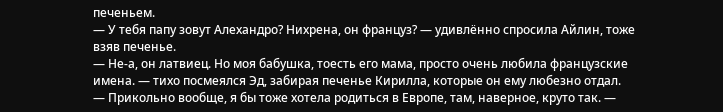печеньем.
— У тебя папу зовут Алехандро? Нихрена, он француз? — удивлённо спросила Айлин, тоже взяв печенье.
— Не-а, он латвиец. Но моя бабушка, тоесть его мама, просто очень любила французские имена. — тихо посмеялся Эд, забирая печенье Кирилла, которые он ему любезно отдал.
— Прикольно вообще, я бы тоже хотела родиться в Европе, там, наверное, круто так. —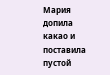Мария допила какао и поставила пустой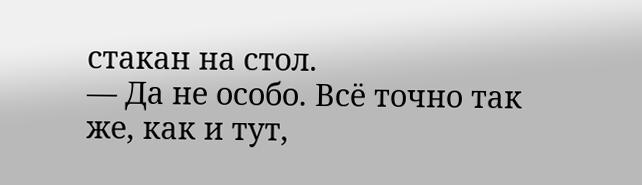стакан на стол.
— Да не особо. Всё точно так же, как и тут,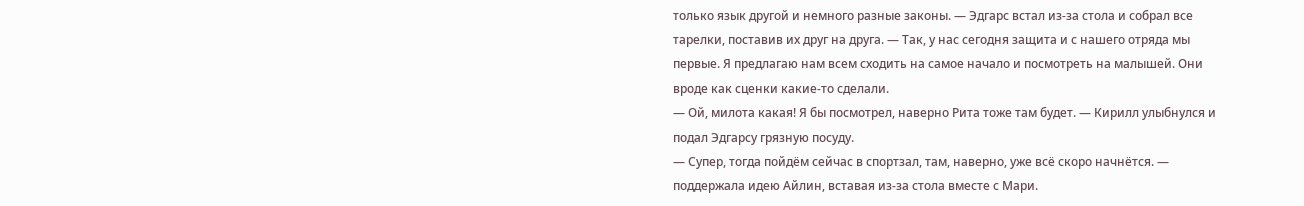только язык другой и немного разные законы. — Эдгарс встал из-за стола и собрал все тарелки, поставив их друг на друга. — Так, у нас сегодня защита и с нашего отряда мы первые. Я предлагаю нам всем сходить на самое начало и посмотреть на малышей. Они вроде как сценки какие-то сделали.
— Ой, милота какая! Я бы посмотрел, наверно Рита тоже там будет. — Кирилл улыбнулся и подал Эдгарсу грязную посуду.
— Супер, тогда пойдём сейчас в спортзал, там, наверно, уже всё скоро начнётся. — поддержала идею Айлин, вставая из-за стола вместе с Мари.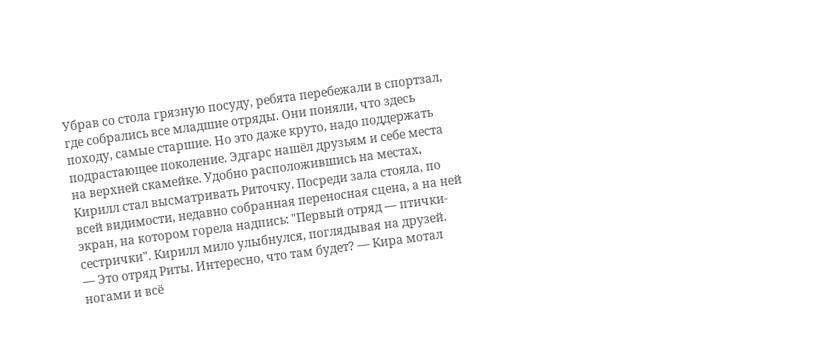Убрав со стола грязную посуду, ребята перебежали в спортзал, где собрались все младшие отряды. Они поняли, что здесь походу, самые старшие. Но это даже круто, надо поддержать подрастающее поколение. Эдгарс нашёл друзьям и себе места на верхней скамейке. Удобно расположившись на местах, Кирилл стал высматривать Риточку. Посреди зала стояла, по всей видимости, недавно собранная переносная сцена, а на ней экран, на котором горела надпись: "Первый отряд — птички-сестрички". Кирилл мило улыбнулся, поглядывая на друзей.
— Это отряд Риты. Интересно, что там будет? — Кира мотал ногами и всё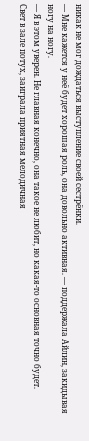никак не мог дождаться выступление своей сестрёнки.
— Мне кажется у неё будет хорошая роль, она довольно активная. — поддержала Айлин, закидывая ногу на ногу.
— Я в этом уверен. Не главная конечно, она такое не любит, но какая-то основная точно будет.
Свет в зале потух, заиграла приятная мелодичная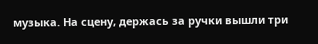музыка. На сцену, держась за ручки вышли три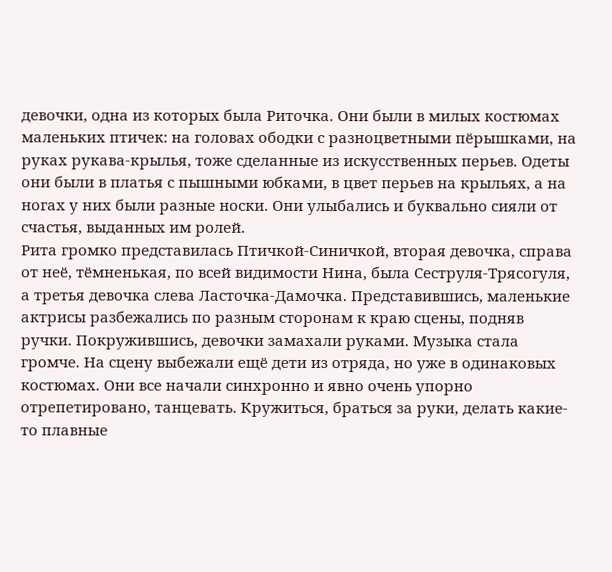девочки, одна из которых была Риточка. Они были в милых костюмах маленьких птичек: на головах ободки с разноцветными пёрышками, на руках рукава-крылья, тоже сделанные из искусственных перьев. Одеты они были в платья с пышными юбками, в цвет перьев на крыльях, а на ногах у них были разные носки. Они улыбались и буквально сияли от счастья, выданных им ролей.
Рита громко представилась Птичкой-Синичкой, вторая девочка, справа от неё, тёмненькая, по всей видимости Нина, была Сеструля-Трясогуля, а третья девочка слева Ласточка-Дамочка. Представившись, маленькие актрисы разбежались по разным сторонам к краю сцены, подняв ручки. Покружившись, девочки замахали руками. Музыка стала громче. На сцену выбежали ещё дети из отряда, но уже в одинаковых костюмах. Они все начали синхронно и явно очень упорно отрепетировано, танцевать. Кружиться, браться за руки, делать какие-то плавные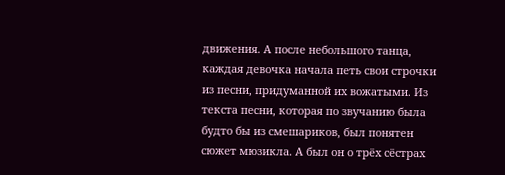движения. А после небольшого танца, каждая девочка начала петь свои строчки из песни, придуманной их вожатыми. Из текста песни, которая по звучанию была будто бы из смешариков, был понятен сюжет мюзикла. А был он о трёх сёстрах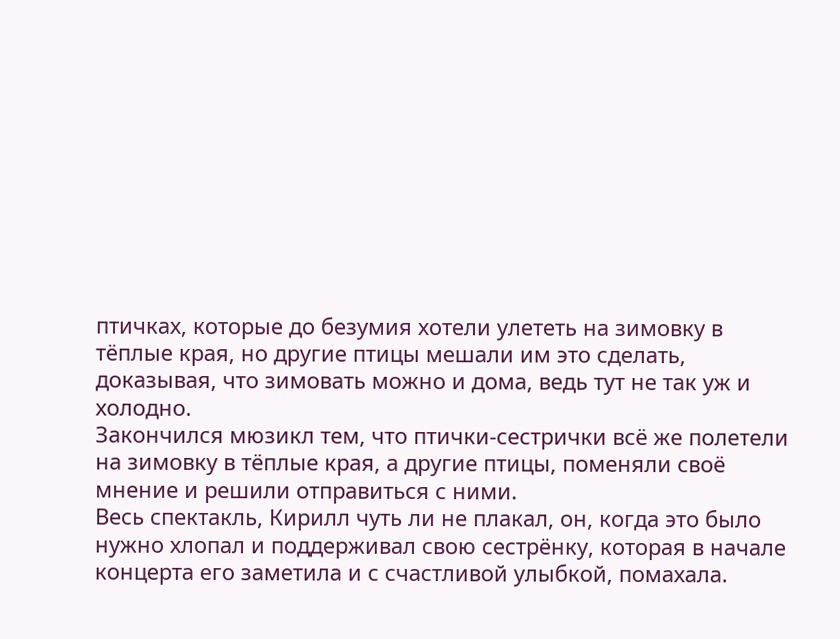птичках, которые до безумия хотели улететь на зимовку в тёплые края, но другие птицы мешали им это сделать, доказывая, что зимовать можно и дома, ведь тут не так уж и холодно.
Закончился мюзикл тем, что птички-сестрички всё же полетели на зимовку в тёплые края, а другие птицы, поменяли своё мнение и решили отправиться с ними.
Весь спектакль, Кирилл чуть ли не плакал, он, когда это было нужно хлопал и поддерживал свою сестрёнку, которая в начале концерта его заметила и с счастливой улыбкой, помахала.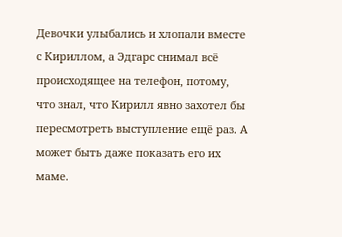Девочки улыбались и хлопали вместе с Кириллом, а Эдгарс снимал всё происходящее на телефон, потому, что знал, что Кирилл явно захотел бы пересмотреть выступление ещё раз. А может быть даже показать его их маме.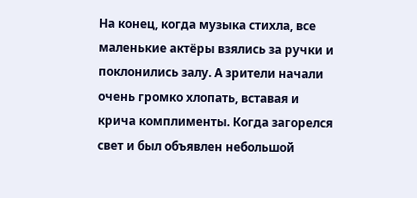На конец, когда музыка стихла, все маленькие актёры взялись за ручки и поклонились залу. А зрители начали очень громко хлопать, вставая и крича комплименты. Когда загорелся свет и был объявлен небольшой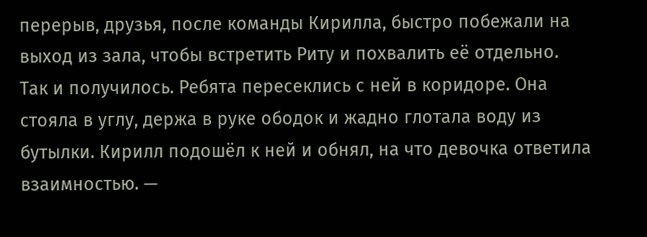перерыв, друзья, после команды Кирилла, быстро побежали на выход из зала, чтобы встретить Риту и похвалить её отдельно.
Так и получилось. Ребята пересеклись с ней в коридоре. Она стояла в углу, держа в руке ободок и жадно глотала воду из бутылки. Кирилл подошёл к ней и обнял, на что девочка ответила взаимностью. —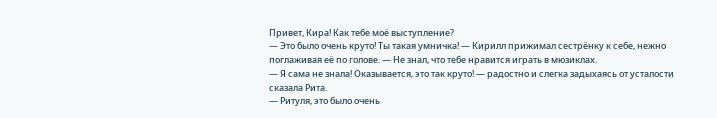Привет, Кира! Как тебе моё выступление?
— Это было очень круто! Ты такая умничка! — Кирилл прижимал сестрёнку к себе, нежно поглаживая её по голове. — Не знал, что тебе нравится играть в мюзиклах.
— Я сама не знала! Оказывается, это так круто! — радостно и слегка задыхаясь от усталости сказала Рита.
— Ритуля, это было очень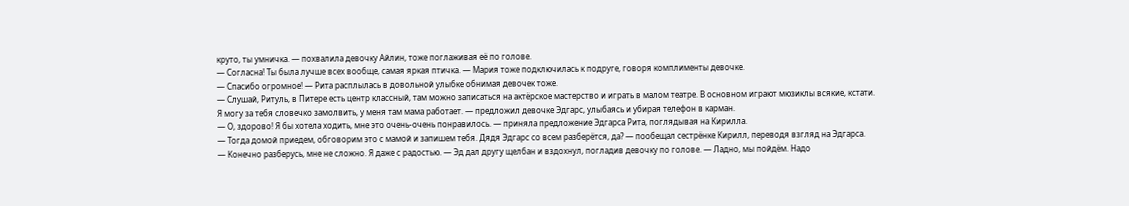круто, ты умничка. — похвалила девочку Айлин, тоже поглаживая её по голове.
— Согласна! Ты была лучше всех вообще, самая яркая птичка. — Мария тоже подключилась к подруге, говоря комплименты девочке.
— Спасибо огромное! — Рита расплылась в довольной улыбке обнимая девочек тоже.
— Слушай, Ритуль, в Питере есть центр классный, там можно записаться на актёрское мастерство и играть в малом театре. В основном играют мюзиклы всякие, кстати. Я могу за тебя словечко замолвить, у меня там мама работает. — предложил девочке Эдгарс, улыбаясь и убирая телефон в карман.
— О, здорово! Я бы хотела ходить, мне это очень-очень понравилось. — приняла предложение Эдгарса Рита, поглядывая на Кирилла.
— Тогда домой приедем, обговорим это с мамой и запишем тебя. Дядя Эдгарс со всем разберётся, да? — пообещал сестрёнке Кирилл, переводя взгляд на Эдгарса.
— Конечно разберусь, мне не сложно. Я даже с радостью. — Эд дал другу щелбан и вздохнул, погладив девочку по голове. — Ладно, мы пойдём. Надо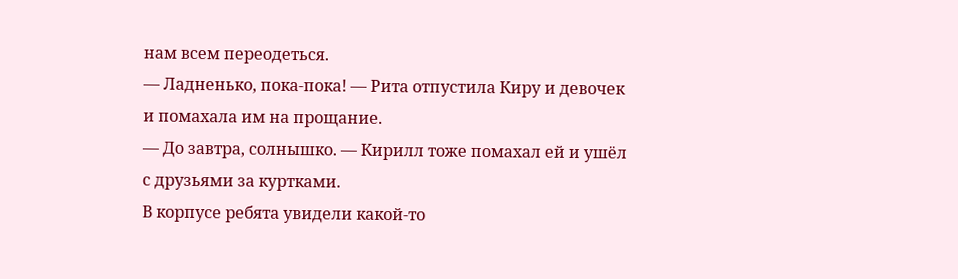нам всем переодеться.
— Ладненько, пока-пока! — Рита отпустила Киру и девочек и помахала им на прощание.
— До завтра, солнышко. — Кирилл тоже помахал ей и ушёл с друзьями за куртками.
В корпусе ребята увидели какой-то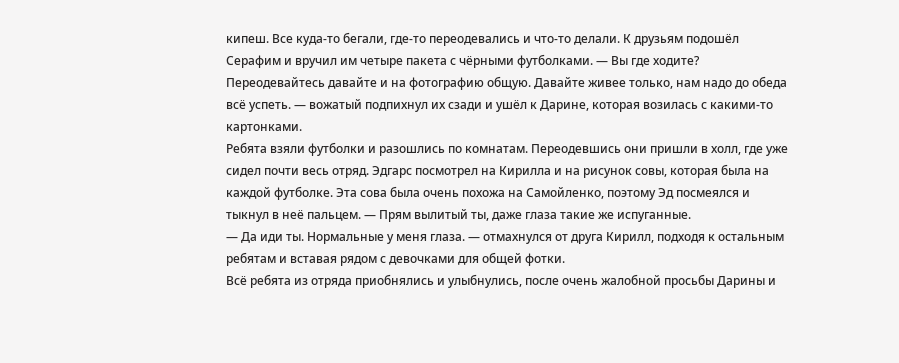кипеш. Все куда-то бегали, где-то переодевались и что-то делали. К друзьям подошёл Серафим и вручил им четыре пакета с чёрными футболками. — Вы где ходите? Переодевайтесь давайте и на фотографию общую. Давайте живее только, нам надо до обеда всё успеть. — вожатый подпихнул их сзади и ушёл к Дарине, которая возилась с какими-то картонками.
Ребята взяли футболки и разошлись по комнатам. Переодевшись они пришли в холл, где уже сидел почти весь отряд. Эдгарс посмотрел на Кирилла и на рисунок совы, которая была на каждой футболке. Эта сова была очень похожа на Самойленко, поэтому Эд посмеялся и тыкнул в неё пальцем. — Прям вылитый ты, даже глаза такие же испуганные.
— Да иди ты. Нормальные у меня глаза. — отмахнулся от друга Кирилл, подходя к остальным ребятам и вставая рядом с девочками для общей фотки.
Всё ребята из отряда приобнялись и улыбнулись, после очень жалобной просьбы Дарины и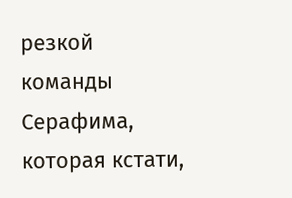резкой команды Серафима, которая кстати,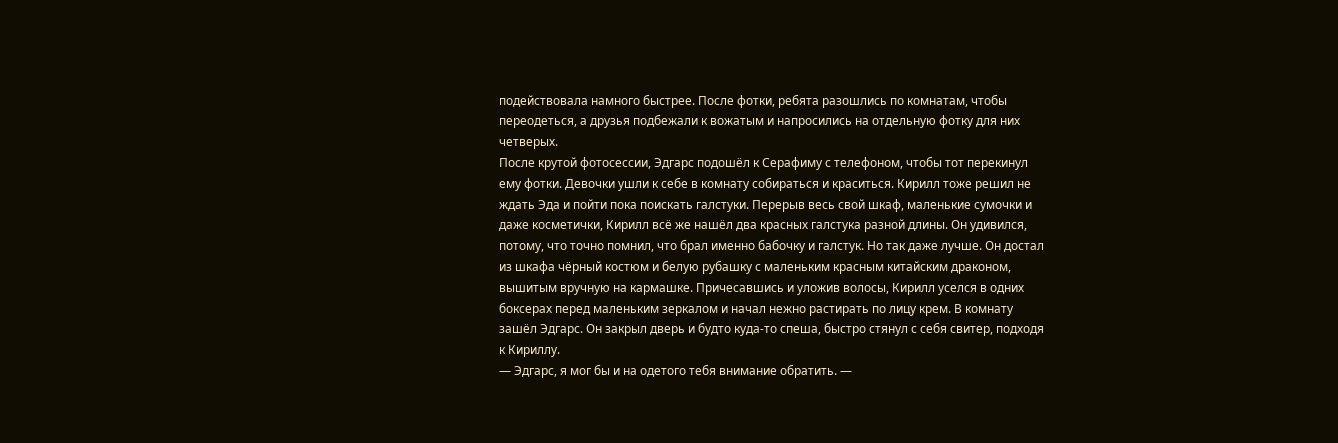подействовала намного быстрее. После фотки, ребята разошлись по комнатам, чтобы переодеться, а друзья подбежали к вожатым и напросились на отдельную фотку для них четверых.
После крутой фотосессии, Эдгарс подошёл к Серафиму с телефоном, чтобы тот перекинул ему фотки. Девочки ушли к себе в комнату собираться и краситься. Кирилл тоже решил не ждать Эда и пойти пока поискать галстуки. Перерыв весь свой шкаф, маленькие сумочки и даже косметички, Кирилл всё же нашёл два красных галстука разной длины. Он удивился, потому, что точно помнил, что брал именно бабочку и галстук. Но так даже лучше. Он достал из шкафа чёрный костюм и белую рубашку с маленьким красным китайским драконом, вышитым вручную на кармашке. Причесавшись и уложив волосы, Кирилл уселся в одних боксерах перед маленьким зеркалом и начал нежно растирать по лицу крем. В комнату зашёл Эдгарс. Он закрыл дверь и будто куда-то спеша, быстро стянул с себя свитер, подходя к Кириллу.
— Эдгарс, я мог бы и на одетого тебя внимание обратить. —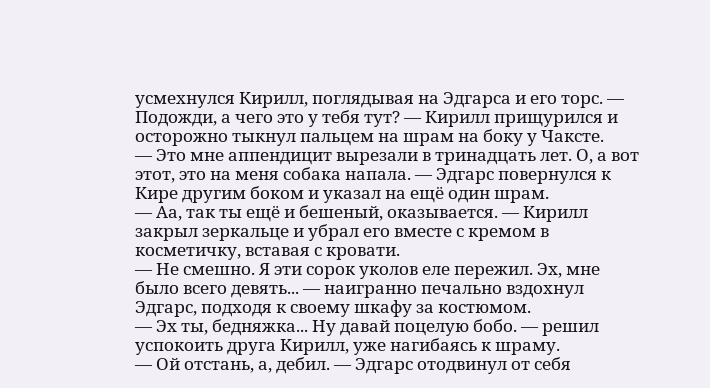усмехнулся Кирилл, поглядывая на Эдгарса и его торс. — Подожди, а чего это у тебя тут? — Кирилл прищурился и осторожно тыкнул пальцем на шрам на боку у Чаксте.
— Это мне аппендицит вырезали в тринадцать лет. О, а вот этот, это на меня собака напала. — Эдгарс повернулся к Кире другим боком и указал на ещё один шрам.
— Аа, так ты ещё и бешеный, оказывается. — Кирилл закрыл зеркальце и убрал его вместе с кремом в косметичку, вставая с кровати.
— Не смешно. Я эти сорок уколов еле пережил. Эх, мне было всего девять... — наигранно печально вздохнул Эдгарс, подходя к своему шкафу за костюмом.
— Эх ты, бедняжка... Ну давай поцелую бобо. — решил успокоить друга Кирилл, уже нагибаясь к шраму.
— Ой отстань, а, дебил. — Эдгарс отодвинул от себя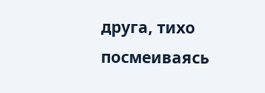друга, тихо посмеиваясь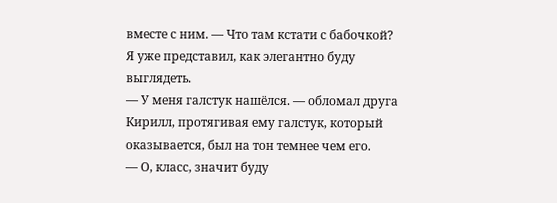вместе с ним. — Что там кстати с бабочкой? Я уже представил, как элегантно буду выглядеть.
— У меня галстук нашёлся. — обломал друга Кирилл, протягивая ему галстук, который оказывается, был на тон темнее чем его.
— О, класс, значит буду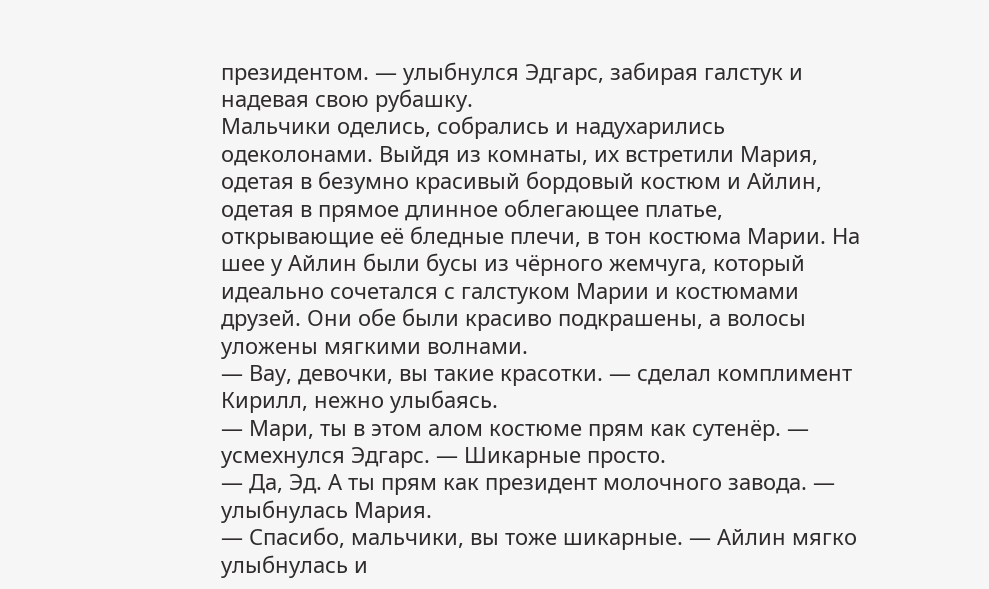президентом. — улыбнулся Эдгарс, забирая галстук и надевая свою рубашку.
Мальчики оделись, собрались и надухарились одеколонами. Выйдя из комнаты, их встретили Мария, одетая в безумно красивый бордовый костюм и Айлин, одетая в прямое длинное облегающее платье, открывающие её бледные плечи, в тон костюма Марии. На шее у Айлин были бусы из чёрного жемчуга, который идеально сочетался с галстуком Марии и костюмами друзей. Они обе были красиво подкрашены, а волосы уложены мягкими волнами.
— Вау, девочки, вы такие красотки. — сделал комплимент Кирилл, нежно улыбаясь.
— Мари, ты в этом алом костюме прям как сутенёр. — усмехнулся Эдгарс. — Шикарные просто.
— Да, Эд. А ты прям как президент молочного завода. — улыбнулась Мария.
— Спасибо, мальчики, вы тоже шикарные. — Айлин мягко улыбнулась и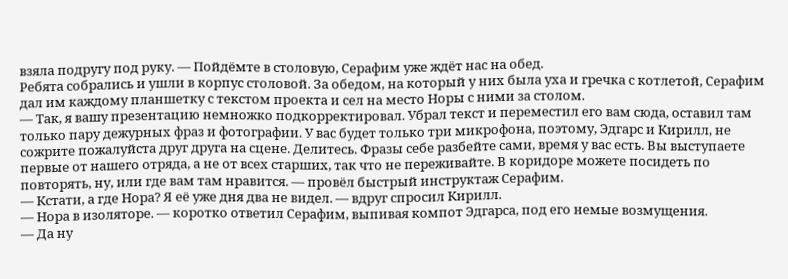взяла подругу под руку. — Пойдёмте в столовую, Серафим уже ждёт нас на обед.
Ребята собрались и ушли в корпус столовой. За обедом, на который у них была уха и гречка с котлетой, Серафим дал им каждому планшетку с текстом проекта и сел на место Норы с ними за столом.
— Так, я вашу презентацию немножко подкорректировал. Убрал текст и переместил его вам сюда, оставил там только пару дежурных фраз и фотографии. У вас будет только три микрофона, поэтому, Эдгарс и Кирилл, не сожрите пожалуйста друг друга на сцене. Делитесь. Фразы себе разбейте сами, время у вас есть. Вы выступаете первые от нашего отряда, а не от всех старших, так что не переживайте. В коридоре можете посидеть по повторять, ну, или где вам там нравится. — провёл быстрый инструктаж Серафим.
— Кстати, а где Нора? Я её уже дня два не видел. — вдруг спросил Кирилл.
— Нора в изоляторе. — коротко ответил Серафим, выпивая компот Эдгарса, под его немые возмущения.
— Да ну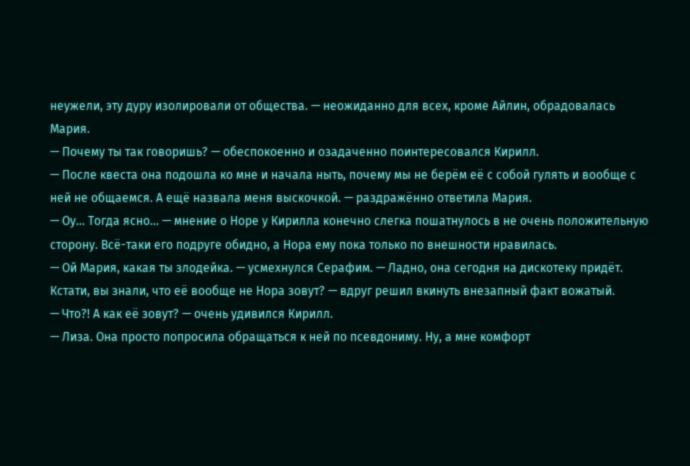неужели, эту дуру изолировали от общества. — неожиданно для всех, кроме Айлин, обрадовалась Мария.
— Почему ты так говоришь? — обеспокоенно и озадаченно поинтересовался Кирилл.
— После квеста она подошла ко мне и начала ныть, почему мы не берём её с собой гулять и вообще с ней не общаемся. А ещё назвала меня выскочкой. — раздражённо ответила Мария.
— Оу... Тогда ясно... — мнение о Норе у Кирилла конечно слегка пошатнулось в не очень положительную сторону. Всё-таки его подруге обидно, а Нора ему пока только по внешности нравилась.
— Ой Мария, какая ты злодейка. — усмехнулся Серафим. — Ладно, она сегодня на дискотеку придёт. Кстати, вы знали, что её вообще не Нора зовут? — вдруг решил вкинуть внезапный факт вожатый.
— Что?! А как её зовут? — очень удивился Кирилл.
— Лиза. Она просто попросила обращаться к ней по псевдониму. Ну, а мне комфорт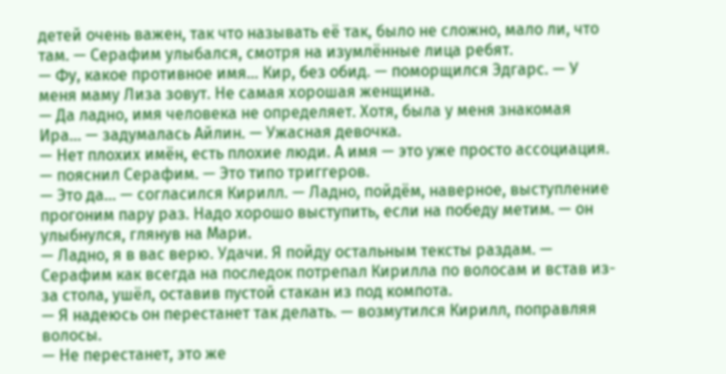детей очень важен, так что называть её так, было не сложно, мало ли, что там. — Серафим улыбался, смотря на изумлённые лица ребят.
— Фу, какое противное имя... Кир, без обид. — поморщился Эдгарс. — У меня маму Лиза зовут. Не самая хорошая женщина.
— Да ладно, имя человека не определяет. Хотя, была у меня знакомая Ира... — задумалась Айлин. — Ужасная девочка.
— Нет плохих имён, есть плохие люди. А имя — это уже просто ассоциация. — пояснил Серафим. — Это типо триггеров.
— Это да... — согласился Кирилл. — Ладно, пойдём, наверное, выступление прогоним пару раз. Надо хорошо выступить, если на победу метим. — он улыбнулся, глянув на Мари.
— Ладно, я в вас верю. Удачи. Я пойду остальным тексты раздам. — Серафим как всегда на последок потрепал Кирилла по волосам и встав из-за стола, ушёл, оставив пустой стакан из под компота.
— Я надеюсь он перестанет так делать. — возмутился Кирилл, поправляя волосы.
— Не перестанет, это же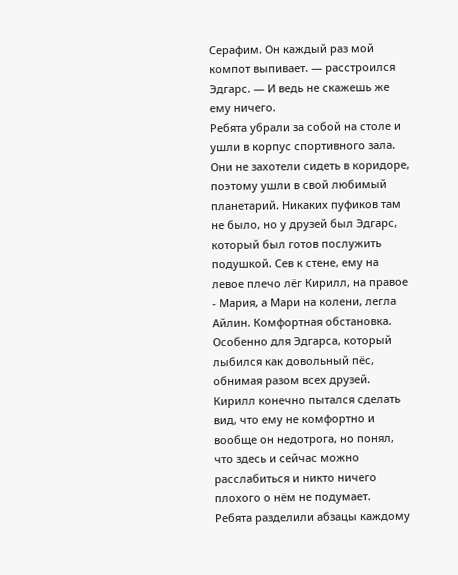Серафим. Он каждый раз мой компот выпивает. — расстроился Эдгарс. — И ведь не скажешь же ему ничего.
Ребята убрали за собой на столе и ушли в корпус спортивного зала. Они не захотели сидеть в коридоре, поэтому ушли в свой любимый планетарий. Никаких пуфиков там не было, но у друзей был Эдгарс, который был готов послужить подушкой. Сев к стене, ему на левое плечо лёг Кирилл, на правое - Мария, а Мари на колени, легла Айлин. Комфортная обстановка. Особенно для Эдгарса, который лыбился как довольный пёс, обнимая разом всех друзей. Кирилл конечно пытался сделать вид, что ему не комфортно и вообще он недотрога, но понял, что здесь и сейчас можно расслабиться и никто ничего плохого о нём не подумает.
Ребята разделили абзацы каждому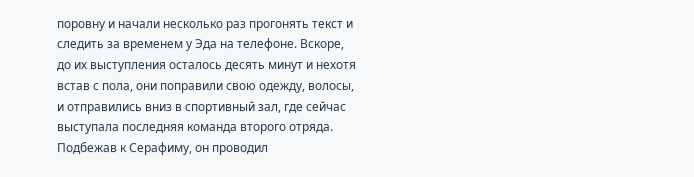поровну и начали несколько раз прогонять текст и следить за временем у Эда на телефоне. Вскоре, до их выступления осталось десять минут и нехотя встав с пола, они поправили свою одежду, волосы, и отправились вниз в спортивный зал, где сейчас выступала последняя команда второго отряда.
Подбежав к Серафиму, он проводил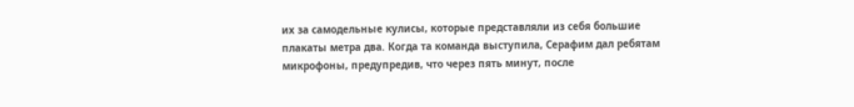их за самодельные кулисы, которые представляли из себя большие плакаты метра два. Когда та команда выступила, Серафим дал ребятам микрофоны, предупредив, что через пять минут, после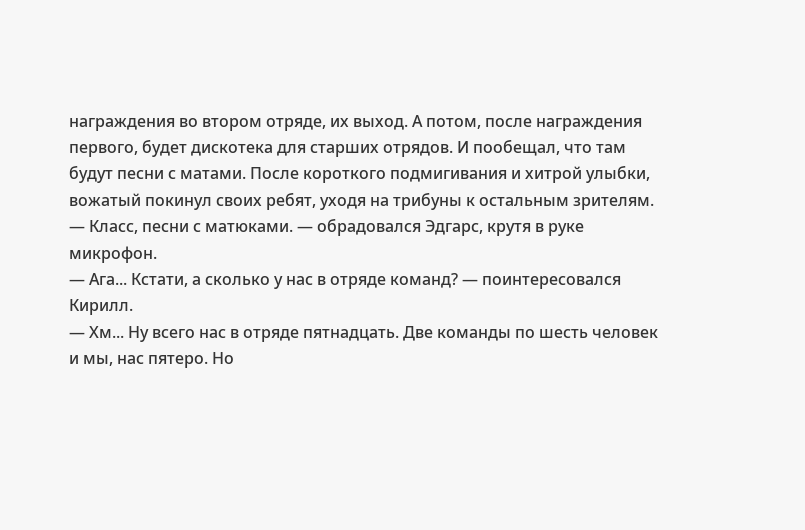награждения во втором отряде, их выход. А потом, после награждения первого, будет дискотека для старших отрядов. И пообещал, что там будут песни с матами. После короткого подмигивания и хитрой улыбки, вожатый покинул своих ребят, уходя на трибуны к остальным зрителям.
— Класс, песни с матюками. — обрадовался Эдгарс, крутя в руке микрофон.
— Ага... Кстати, а сколько у нас в отряде команд? — поинтересовался Кирилл.
— Хм... Ну всего нас в отряде пятнадцать. Две команды по шесть человек и мы, нас пятеро. Но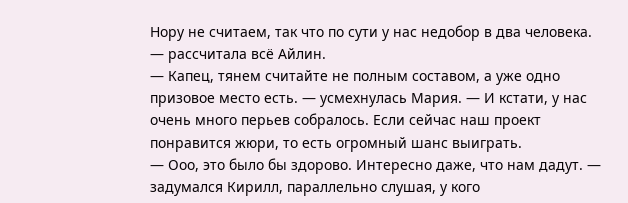Нору не считаем, так что по сути у нас недобор в два человека. — рассчитала всё Айлин.
— Капец, тянем считайте не полным составом, а уже одно призовое место есть. — усмехнулась Мария. — И кстати, у нас очень много перьев собралось. Если сейчас наш проект понравится жюри, то есть огромный шанс выиграть.
— Ооо, это было бы здорово. Интересно даже, что нам дадут. — задумался Кирилл, параллельно слушая, у кого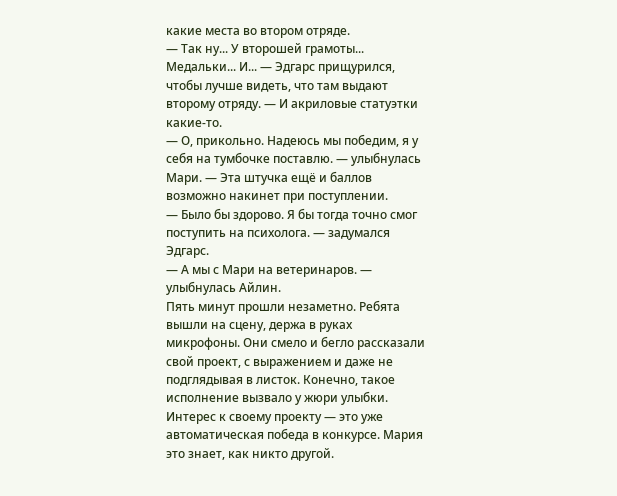какие места во втором отряде.
— Так ну... У второшей грамоты... Медальки... И... — Эдгарс прищурился, чтобы лучше видеть, что там выдают второму отряду. — И акриловые статуэтки какие-то.
— О, прикольно. Надеюсь мы победим, я у себя на тумбочке поставлю. — улыбнулась Мари. — Эта штучка ещё и баллов возможно накинет при поступлении.
— Было бы здорово. Я бы тогда точно смог поступить на психолога. — задумался Эдгарс.
— А мы с Мари на ветеринаров. — улыбнулась Айлин.
Пять минут прошли незаметно. Ребята вышли на сцену, держа в руках микрофоны. Они смело и бегло рассказали свой проект, с выражением и даже не подглядывая в листок. Конечно, такое исполнение вызвало у жюри улыбки. Интерес к своему проекту — это уже автоматическая победа в конкурсе. Мария это знает, как никто другой.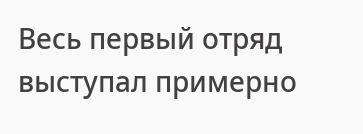Весь первый отряд выступал примерно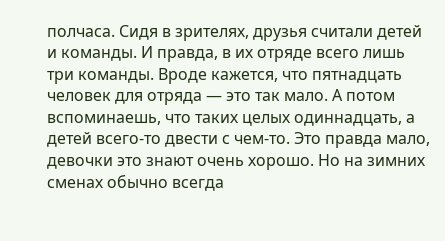полчаса. Сидя в зрителях, друзья считали детей и команды. И правда, в их отряде всего лишь три команды. Вроде кажется, что пятнадцать человек для отряда — это так мало. А потом вспоминаешь, что таких целых одиннадцать, а детей всего-то двести с чем-то. Это правда мало, девочки это знают очень хорошо. Но на зимних сменах обычно всегда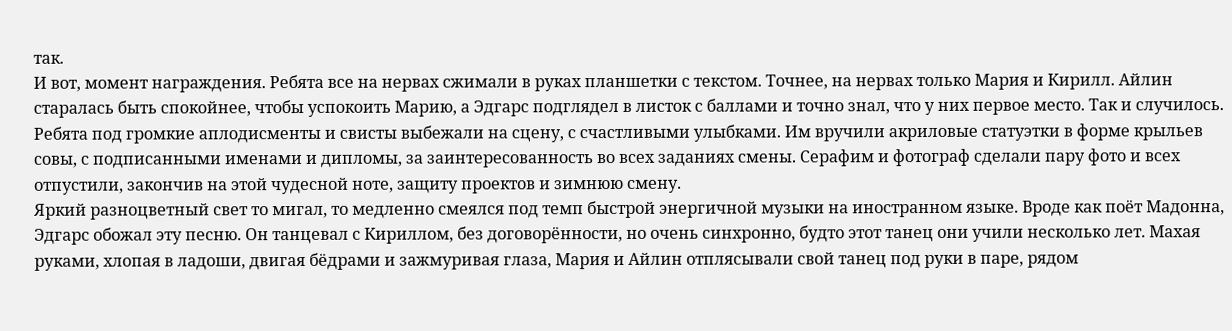так.
И вот, момент награждения. Ребята все на нервах сжимали в руках планшетки с текстом. Точнее, на нервах только Мария и Кирилл. Айлин старалась быть спокойнее, чтобы успокоить Марию, а Эдгарс подглядел в листок с баллами и точно знал, что у них первое место. Так и случилось. Ребята под громкие аплодисменты и свисты выбежали на сцену, с счастливыми улыбками. Им вручили акриловые статуэтки в форме крыльев совы, с подписанными именами и дипломы, за заинтересованность во всех заданиях смены. Серафим и фотограф сделали пару фото и всех отпустили, закончив на этой чудесной ноте, защиту проектов и зимнюю смену.
Яркий разноцветный свет то мигал, то медленно смеялся под темп быстрой энергичной музыки на иностранном языке. Вроде как поёт Мадонна, Эдгарс обожал эту песню. Он танцевал с Кириллом, без договорённости, но очень синхронно, будто этот танец они учили несколько лет. Махая руками, хлопая в ладоши, двигая бёдрами и зажмуривая глаза, Мария и Айлин отплясывали свой танец под руки в паре, рядом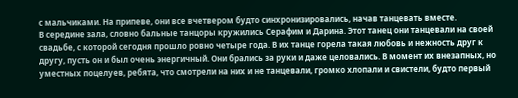с мальчиками. На припеве, они все вчетвером будто синхронизировались, начав танцевать вместе.
В середине зала, словно бальные танцоры кружились Серафим и Дарина. Этот танец они танцевали на своей свадьбе, с которой сегодня прошло ровно четыре года. В их танце горела такая любовь и нежность друг к другу, пусть он и был очень энергичный. Они брались за руки и даже целовались. В момент их внезапных, но уместных поцелуев, ребята, что смотрели на них и не танцевали, громко хлопали и свистели, будто первый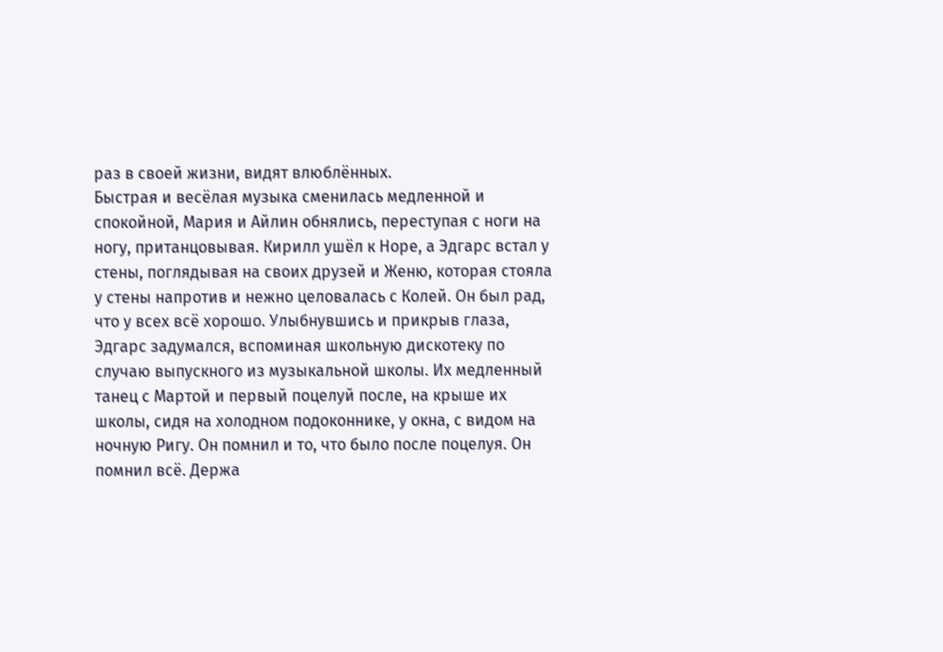раз в своей жизни, видят влюблённых.
Быстрая и весёлая музыка сменилась медленной и спокойной, Мария и Айлин обнялись, переступая с ноги на ногу, пританцовывая. Кирилл ушёл к Норе, а Эдгарс встал у стены, поглядывая на своих друзей и Женю, которая стояла у стены напротив и нежно целовалась с Колей. Он был рад, что у всех всё хорошо. Улыбнувшись и прикрыв глаза, Эдгарс задумался, вспоминая школьную дискотеку по случаю выпускного из музыкальной школы. Их медленный танец с Мартой и первый поцелуй после, на крыше их школы, сидя на холодном подоконнике, у окна, с видом на ночную Ригу. Он помнил и то, что было после поцелуя. Он помнил всё. Держа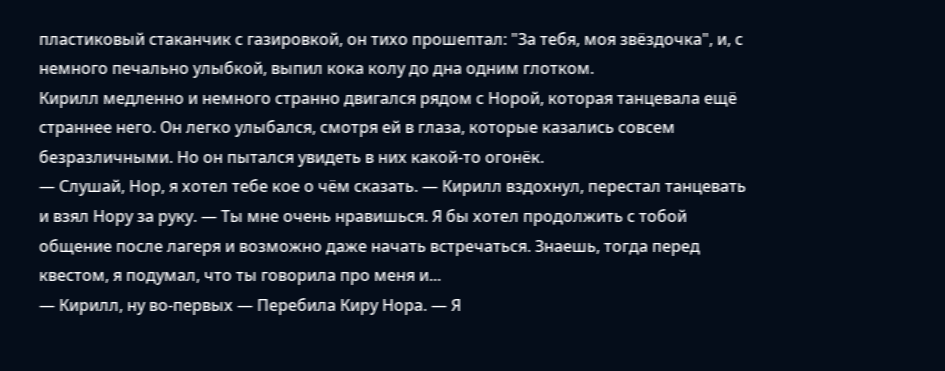пластиковый стаканчик с газировкой, он тихо прошептал: "За тебя, моя звёздочка", и, с немного печально улыбкой, выпил кока колу до дна одним глотком.
Кирилл медленно и немного странно двигался рядом с Норой, которая танцевала ещё страннее него. Он легко улыбался, смотря ей в глаза, которые казались совсем безразличными. Но он пытался увидеть в них какой-то огонёк.
— Слушай, Нор, я хотел тебе кое о чём сказать. — Кирилл вздохнул, перестал танцевать и взял Нору за руку. — Ты мне очень нравишься. Я бы хотел продолжить с тобой общение после лагеря и возможно даже начать встречаться. Знаешь, тогда перед квестом, я подумал, что ты говорила про меня и...
— Кирилл, ну во-первых — Перебила Киру Нора. — Я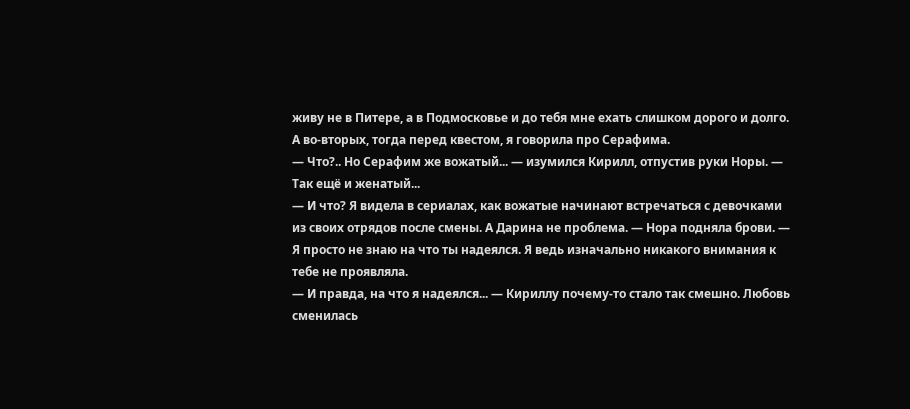живу не в Питере, а в Подмосковье и до тебя мне ехать слишком дорого и долго. А во-вторых, тогда перед квестом, я говорила про Серафима.
— Что?.. Но Серафим же вожатый... — изумился Кирилл, отпустив руки Норы. — Так ещё и женатый...
— И что? Я видела в сериалах, как вожатые начинают встречаться с девочками из своих отрядов после смены. А Дарина не проблема. — Нора подняла брови. — Я просто не знаю на что ты надеялся. Я ведь изначально никакого внимания к тебе не проявляла.
— И правда, на что я надеялся... — Кириллу почему-то стало так смешно. Любовь сменилась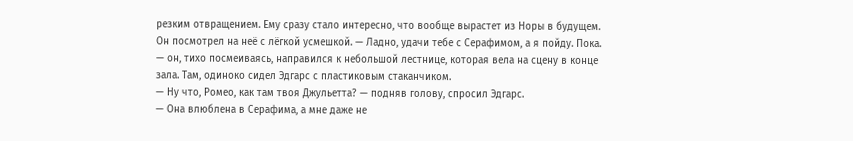резким отвращением. Ему сразу стало интересно, что вообще вырастет из Норы в будущем. Он посмотрел на неё с лёгкой усмешкой. — Ладно, удачи тебе с Серафимом, а я пойду. Пока. — он, тихо посмеиваясь, направился к небольшой лестнице, которая вела на сцену в конце зала. Там, одиноко сидел Эдгарс с пластиковым стаканчиком.
— Ну что, Ромео, как там твоя Джульетта? — подняв голову, спросил Эдгарс.
— Она влюблена в Серафима, а мне даже не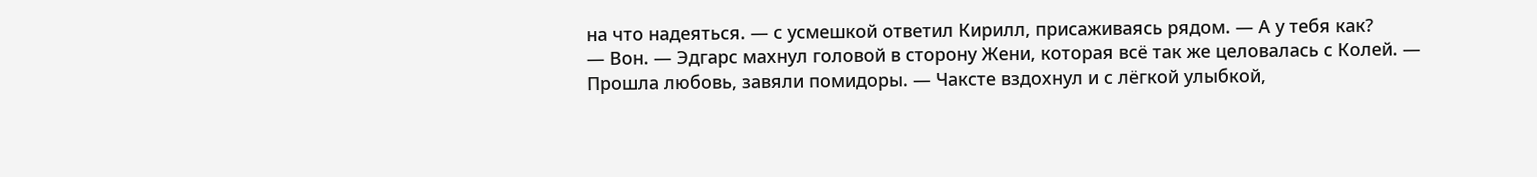на что надеяться. — с усмешкой ответил Кирилл, присаживаясь рядом. — А у тебя как?
— Вон. — Эдгарс махнул головой в сторону Жени, которая всё так же целовалась с Колей. — Прошла любовь, завяли помидоры. — Чаксте вздохнул и с лёгкой улыбкой,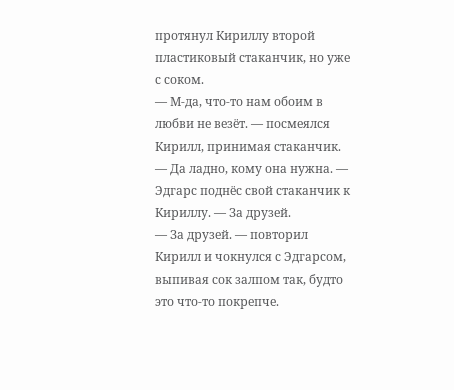протянул Кириллу второй пластиковый стаканчик, но уже с соком.
— М-да, что-то нам обоим в любви не везёт. — посмеялся Кирилл, принимая стаканчик.
— Да ладно, кому она нужна. — Эдгарс поднёс свой стаканчик к Кириллу. — За друзей.
— За друзей. — повторил Кирилл и чокнулся с Эдгарсом, выпивая сок залпом так, будто это что-то покрепче.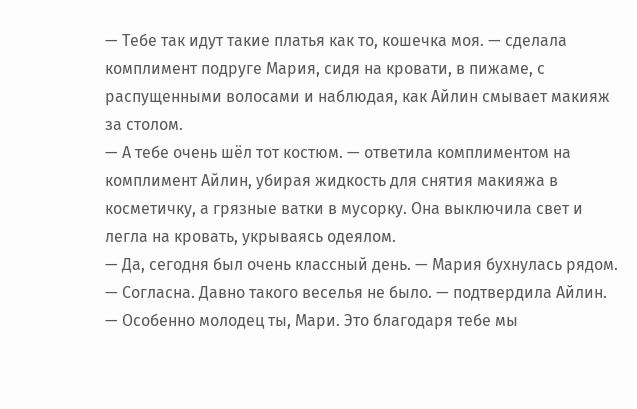— Тебе так идут такие платья как то, кошечка моя. — сделала комплимент подруге Мария, сидя на кровати, в пижаме, с распущенными волосами и наблюдая, как Айлин смывает макияж за столом.
— А тебе очень шёл тот костюм. — ответила комплиментом на комплимент Айлин, убирая жидкость для снятия макияжа в косметичку, а грязные ватки в мусорку. Она выключила свет и легла на кровать, укрываясь одеялом.
— Да, сегодня был очень классный день. — Мария бухнулась рядом.
— Согласна. Давно такого веселья не было. — подтвердила Айлин. — Особенно молодец ты, Мари. Это благодаря тебе мы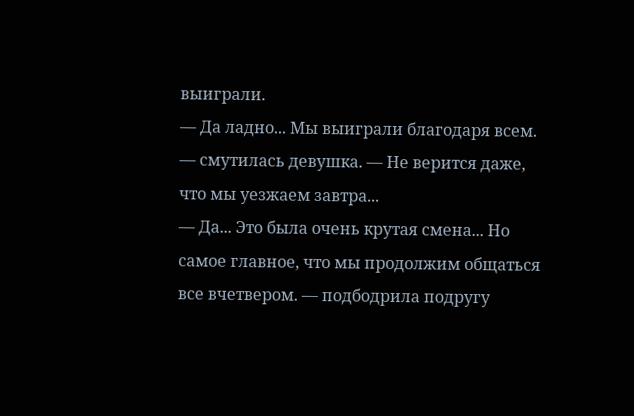выиграли.
— Да ладно... Мы выиграли благодаря всем. — смутилась девушка. — Не верится даже, что мы уезжаем завтра...
— Да... Это была очень крутая смена... Но самое главное, что мы продолжим общаться все вчетвером. — подбодрила подругу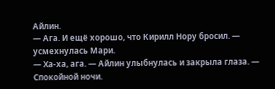Айлин.
— Ага. И ещё хорошо, что Кирилл Нору бросил. — усмехнулась Мари.
— Ха-ха, ага. — Айлин улыбнулась и закрыла глаза. — Спокойной ночи.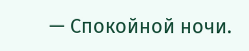— Спокойной ночи.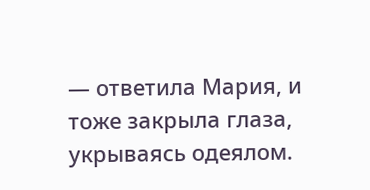— ответила Мария, и тоже закрыла глаза, укрываясь одеялом.